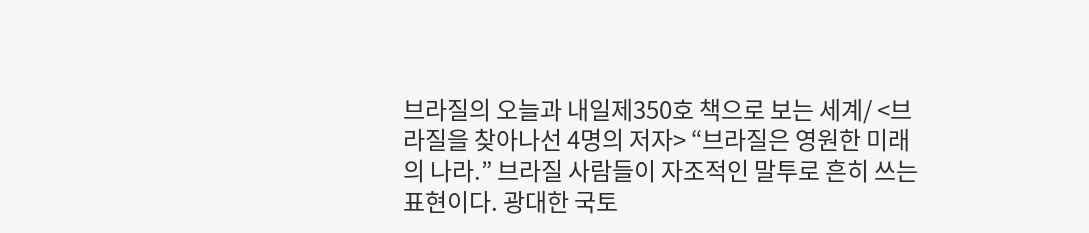브라질의 오늘과 내일제350호 책으로 보는 세계/ <브라질을 찾아나선 4명의 저자> “브라질은 영원한 미래의 나라.” 브라질 사람들이 자조적인 말투로 흔히 쓰는 표현이다. 광대한 국토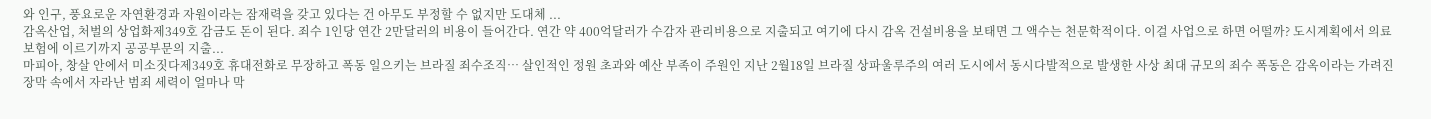와 인구, 풍요로운 자연환경과 자원이라는 잠재력을 갖고 있다는 건 아무도 부정할 수 없지만 도대체 ...
감옥산업, 처벌의 상업화제349호 감금도 돈이 된다. 죄수 1인당 연간 2만달러의 비용이 들어간다. 연간 약 400억달러가 수감자 관리비용으로 지출되고 여기에 다시 감옥 건설비용을 보태면 그 액수는 천문학적이다. 이걸 사업으로 하면 어떨까? 도시계획에서 의료보험에 이르기까지 공공부문의 지출...
마피아, 창살 안에서 미소짓다제349호 휴대전화로 무장하고 폭동 일으키는 브라질 죄수조직… 살인적인 정원 초과와 예산 부족이 주원인 지난 2월18일 브라질 상파울루주의 여러 도시에서 동시다발적으로 발생한 사상 최대 규모의 죄수 폭동은 감옥이라는 가려진 장막 속에서 자라난 범죄 세력이 얼마나 막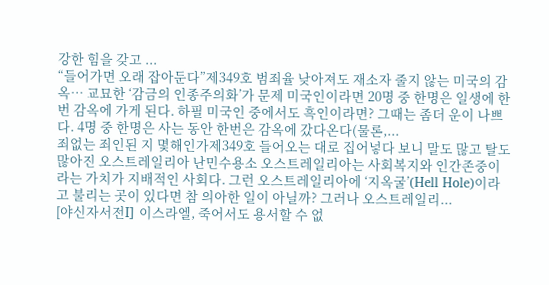강한 힘을 갖고 ...
“들어가면 오래 잡아둔다”제349호 범죄율 낮아져도 재소자 줄지 않는 미국의 감옥… 교묘한 ‘감금의 인종주의화’가 문제 미국인이라면 20명 중 한명은 일생에 한번 감옥에 가게 된다. 하필 미국인 중에서도 흑인이라면? 그때는 좀더 운이 나쁘다. 4명 중 한명은 사는 동안 한번은 감옥에 갔다온다(물론,...
죄없는 죄인된 지 몇해인가제349호 들어오는 대로 집어넣다 보니 말도 많고 탈도 많아진 오스트레일리아 난민수용소 오스트레일리아는 사회복지와 인간존중이라는 가치가 지배적인 사회다. 그런 오스트레일리아에 ‘지옥굴’(Hell Hole)이라고 불리는 곳이 있다면 참 의아한 일이 아닐까? 그러나 오스트레일리...
[야신자서전I] 이스라엘, 죽어서도 용서할 수 없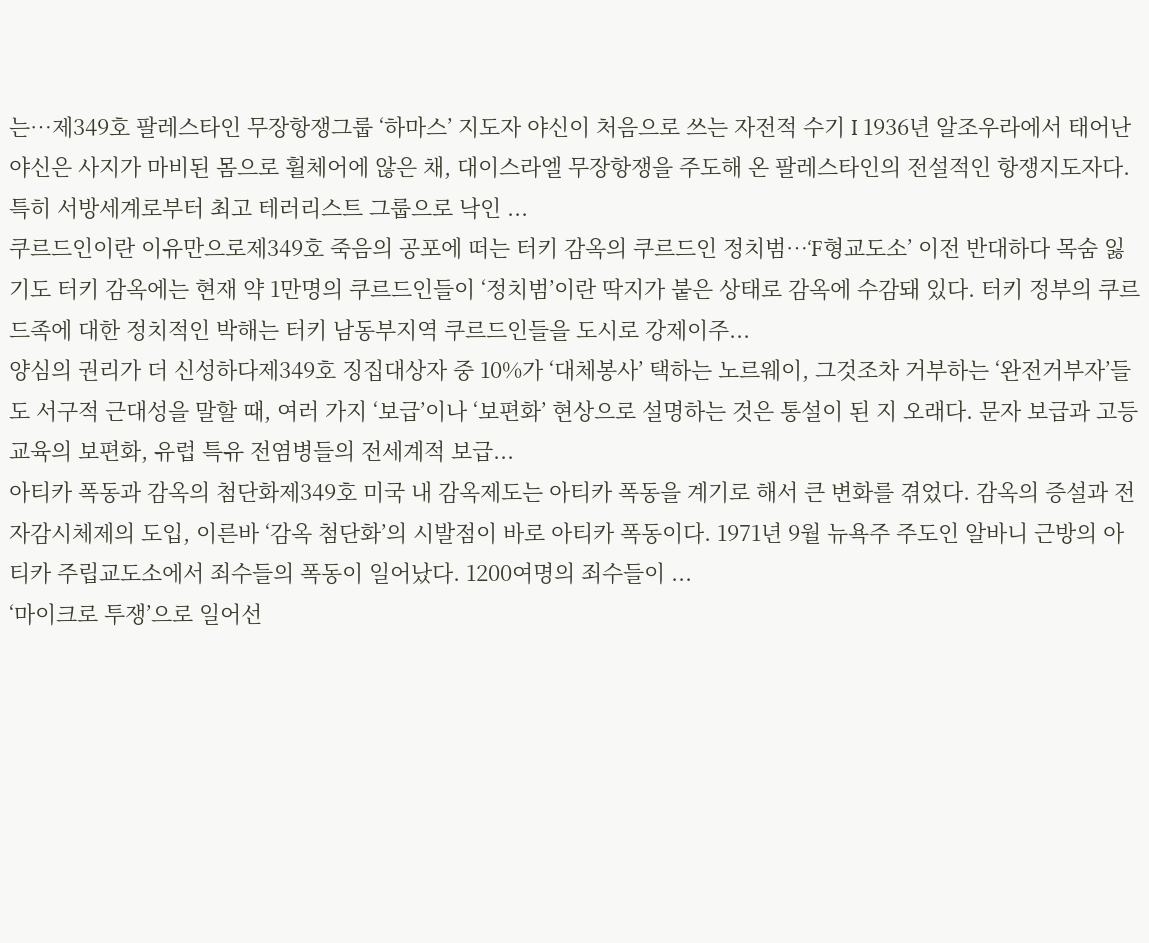는…제349호 팔레스타인 무장항쟁그룹 ‘하마스’ 지도자 야신이 처음으로 쓰는 자전적 수기 I 1936년 알조우라에서 태어난 야신은 사지가 마비된 몸으로 휠체어에 않은 채, 대이스라엘 무장항쟁을 주도해 온 팔레스타인의 전설적인 항쟁지도자다. 특히 서방세계로부터 최고 테러리스트 그룹으로 낙인 ...
쿠르드인이란 이유만으로제349호 죽음의 공포에 떠는 터키 감옥의 쿠르드인 정치범…‘F형교도소’ 이전 반대하다 목숨 잃기도 터키 감옥에는 현재 약 1만명의 쿠르드인들이 ‘정치범’이란 딱지가 붙은 상태로 감옥에 수감돼 있다. 터키 정부의 쿠르드족에 대한 정치적인 박해는 터키 남동부지역 쿠르드인들을 도시로 강제이주...
양심의 권리가 더 신성하다제349호 징집대상자 중 10%가 ‘대체봉사’ 택하는 노르웨이, 그것조차 거부하는 ‘완전거부자’들도 서구적 근대성을 말할 때, 여러 가지 ‘보급’이나 ‘보편화’ 현상으로 설명하는 것은 통설이 된 지 오래다. 문자 보급과 고등 교육의 보편화, 유럽 특유 전염병들의 전세계적 보급...
아티카 폭동과 감옥의 첨단화제349호 미국 내 감옥제도는 아티카 폭동을 계기로 해서 큰 변화를 겪었다. 감옥의 증설과 전자감시체제의 도입, 이른바 ‘감옥 첨단화’의 시발점이 바로 아티카 폭동이다. 1971년 9월 뉴욕주 주도인 알바니 근방의 아티카 주립교도소에서 죄수들의 폭동이 일어났다. 1200여명의 죄수들이 ...
‘마이크로 투쟁’으로 일어선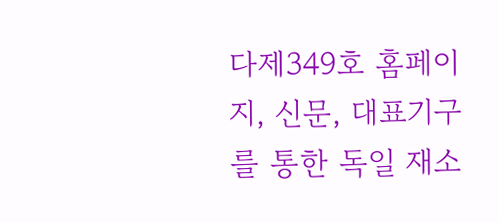다제349호 홈페이지, 신문, 대표기구를 통한 독일 재소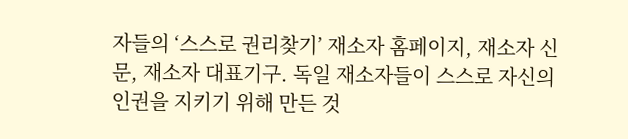자들의 ‘스스로 권리찾기’ 재소자 홈페이지, 재소자 신문, 재소자 대표기구. 독일 재소자들이 스스로 자신의 인권을 지키기 위해 만든 것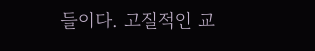들이다. 고질적인 교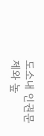도소내 인권문제와 높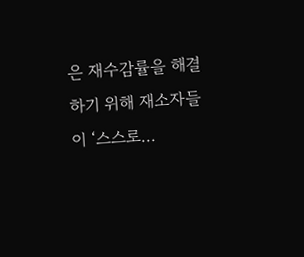은 재수감률을 해결하기 위해 재소자들이 ‘스스로...